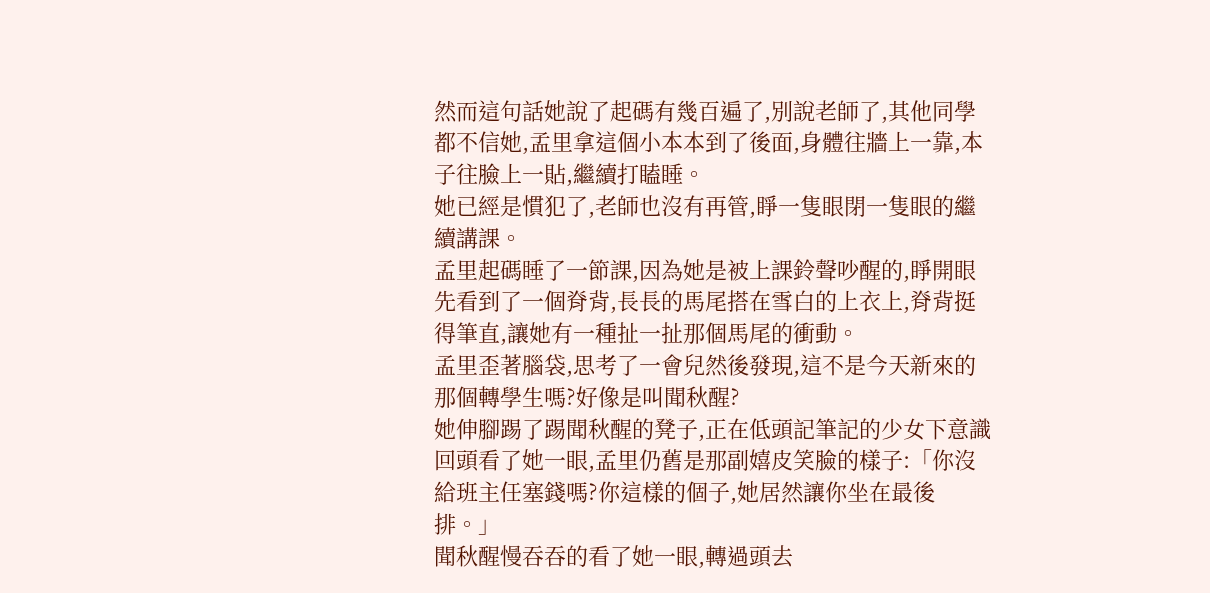然而這句話她說了起碼有幾百遍了,別說老師了,其他同學都不信她,孟里拿這個小本本到了後面,身體往牆上一靠,本子往臉上一貼,繼續打瞌睡。
她已經是慣犯了,老師也沒有再管,睜一隻眼閉一隻眼的繼續講課。
孟里起碼睡了一節課,因為她是被上課鈴聲吵醒的,睜開眼先看到了一個脊背,長長的馬尾搭在雪白的上衣上,脊背挺得筆直,讓她有一種扯一扯那個馬尾的衝動。
孟里歪著腦袋,思考了一會兒然後發現,這不是今天新來的那個轉學生嗎?好像是叫聞秋醒?
她伸腳踢了踢聞秋醒的凳子,正在低頭記筆記的少女下意識回頭看了她一眼,孟里仍舊是那副嬉皮笑臉的樣子:「你沒給班主任塞錢嗎?你這樣的個子,她居然讓你坐在最後排。」
聞秋醒慢吞吞的看了她一眼,轉過頭去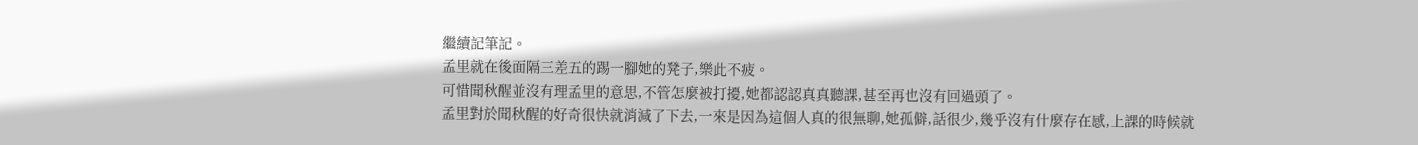繼續記筆記。
孟里就在後面隔三差五的踢一腳她的凳子,樂此不疲。
可惜聞秋醒並沒有理孟里的意思,不管怎麼被打擾,她都認認真真聽課,甚至再也沒有回過頭了。
孟里對於聞秋醒的好奇很快就消減了下去,一來是因為這個人真的很無聊,她孤僻,話很少,幾乎沒有什麼存在感,上課的時候就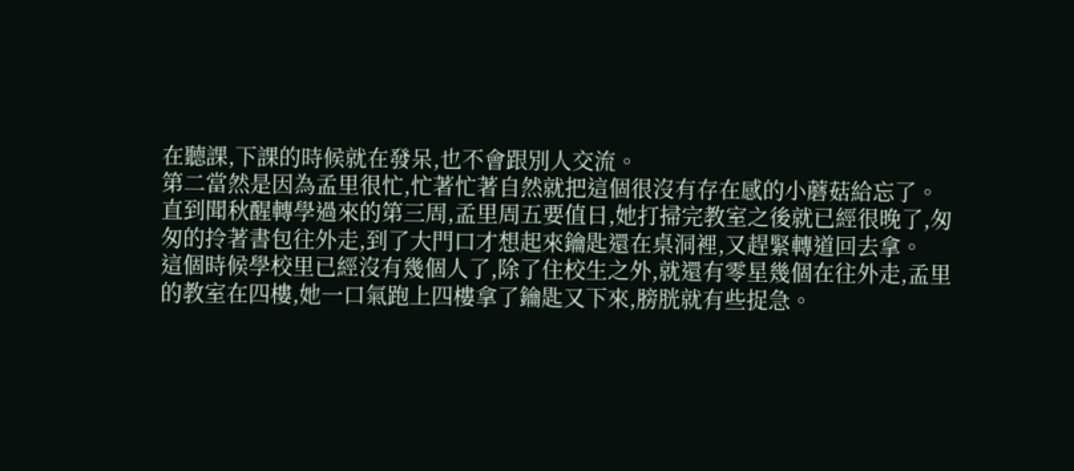在聽課,下課的時候就在發呆,也不會跟別人交流。
第二當然是因為孟里很忙,忙著忙著自然就把這個很沒有存在感的小蘑菇給忘了。
直到聞秋醒轉學過來的第三周,孟里周五要值日,她打掃完教室之後就已經很晚了,匆匆的拎著書包往外走,到了大門口才想起來鑰匙還在桌洞裡,又趕緊轉道回去拿。
這個時候學校里已經沒有幾個人了,除了住校生之外,就還有零星幾個在往外走,孟里的教室在四樓,她一口氣跑上四樓拿了鑰匙又下來,膀胱就有些捉急。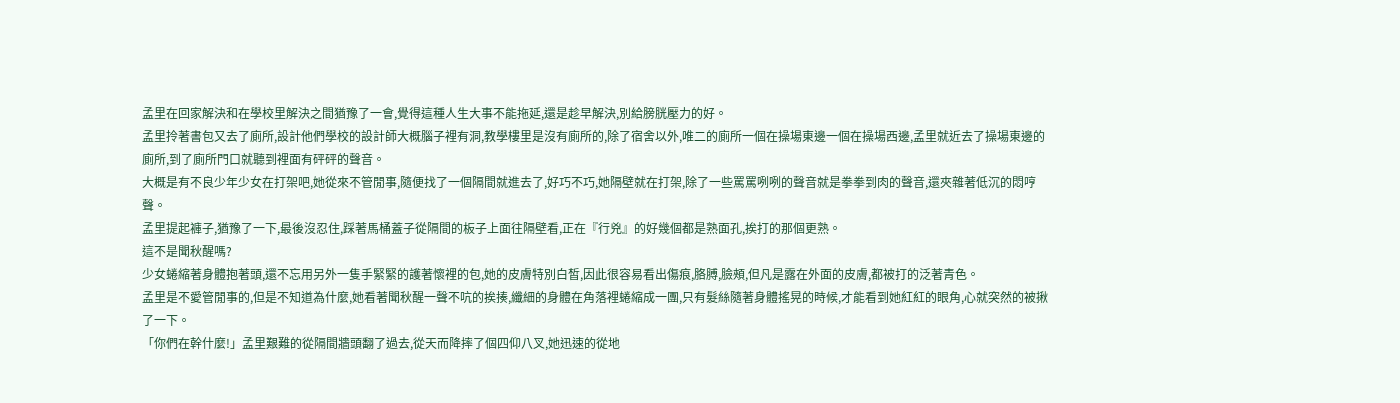孟里在回家解決和在學校里解決之間猶豫了一會,覺得這種人生大事不能拖延,還是趁早解決,別給膀胱壓力的好。
孟里拎著書包又去了廁所,設計他們學校的設計師大概腦子裡有洞,教學樓里是沒有廁所的,除了宿舍以外,唯二的廁所一個在操場東邊一個在操場西邊,孟里就近去了操場東邊的廁所,到了廁所門口就聽到裡面有砰砰的聲音。
大概是有不良少年少女在打架吧,她從來不管閒事,隨便找了一個隔間就進去了,好巧不巧,她隔壁就在打架,除了一些罵罵咧咧的聲音就是拳拳到肉的聲音,還夾雜著低沉的悶哼聲。
孟里提起褲子,猶豫了一下,最後沒忍住,踩著馬桶蓋子從隔間的板子上面往隔壁看,正在『行兇』的好幾個都是熟面孔,挨打的那個更熟。
這不是聞秋醒嗎?
少女蜷縮著身體抱著頭,還不忘用另外一隻手緊緊的護著懷裡的包,她的皮膚特別白皙,因此很容易看出傷痕,胳膊,臉頰,但凡是露在外面的皮膚,都被打的泛著青色。
孟里是不愛管閒事的,但是不知道為什麼,她看著聞秋醒一聲不吭的挨揍,纖細的身體在角落裡蜷縮成一團,只有髮絲隨著身體搖晃的時候,才能看到她紅紅的眼角,心就突然的被揪了一下。
「你們在幹什麼!」孟里艱難的從隔間牆頭翻了過去,從天而降摔了個四仰八叉,她迅速的從地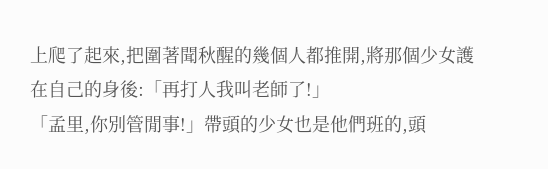上爬了起來,把圍著聞秋醒的幾個人都推開,將那個少女護在自己的身後:「再打人我叫老師了!」
「孟里,你別管閒事!」帶頭的少女也是他們班的,頭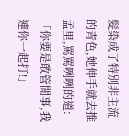髮染成了特別非主流的青色,她伸手就去推孟里,罵罵咧咧的道:「你要是敢管閒事,我連你一起打!」